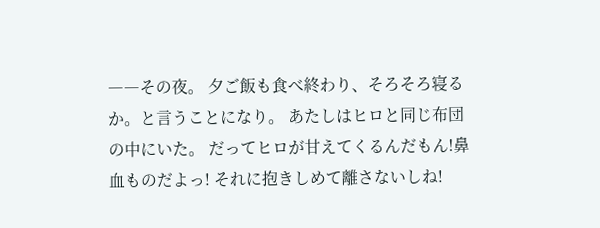――その夜。 夕ご飯も食べ終わり、そろそろ寝るか。と言うことになり。 あたしはヒロと同じ布団の中にいた。 だってヒロが甘えてくるんだもん!鼻血ものだよっ! それに抱きしめて離さないしね!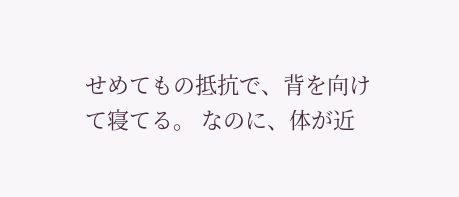せめてもの抵抗で、背を向けて寝てる。 なのに、体が近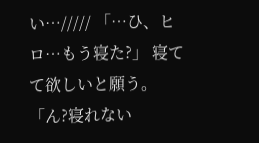い…///// 「…ひ、ヒロ…もう寝た?」 寝てて欲しいと願う。 「ん?寝れない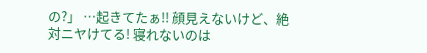の?」 …起きてたぁ!! 顔見えないけど、絶対ニヤけてる! 寝れないのは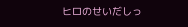ヒロのせいだしっ